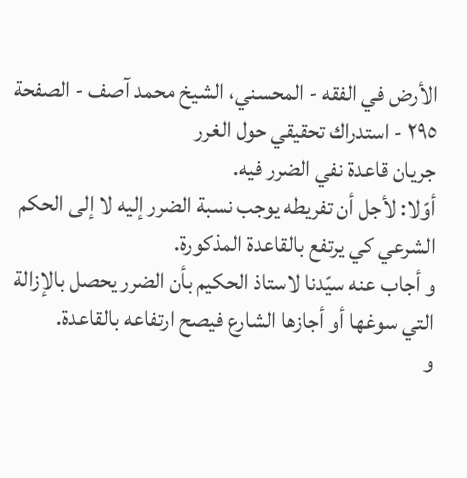الأرض في الفقه - المحسني، الشيخ محمد آصف - الصفحة ٢٩٥ - استدراك تحقيقي حول الغرر
جريان قاعدة نفي الضرر فيه.
أوّلا: لأجل أن تفريطه يوجب نسبة الضرر إليه لا إلى الحكم الشرعي كي يرتفع بالقاعدة المذكورة.
و أجاب عنه سيّدنا لاستاذ الحكيم بأن الضرر يحصل بالإزالة التي سوغها أو أجازها الشارع فيصح ارتفاعه بالقاعدة.
و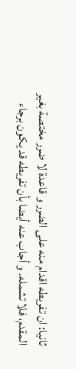ثانيا: ان تفريطه اقدام منه على الضرر و قاعدة لا ضرر مختصة بغير المقدم، فلا تشمله. و أجاب عنه أيضا بأن تفريطه قد يكون برجاء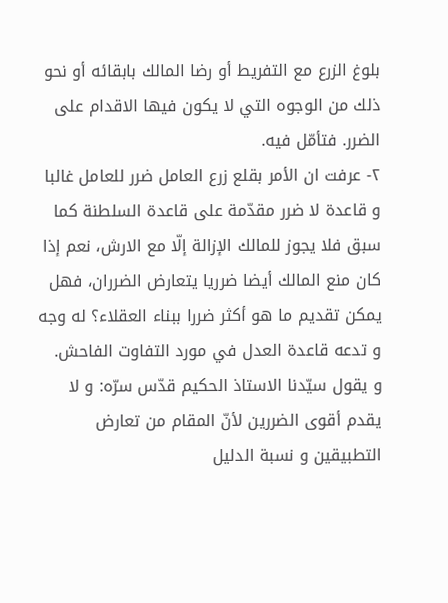بلوغ الزرع مع التفريط أو رضا المالك بابقائه أو نحو ذلك من الوجوه التي لا يكون فيها الاقدام على الضرر. فتأمّل فيه.
٢- عرفت ان الأمر بقلع زرع العامل ضرر للعامل غالبا و قاعدة لا ضرر مقدّمة على قاعدة السلطنة كما سبق فلا يجوز للمالك الإزالة إلّا مع الارش، نعم إذا كان منع المالك أيضا ضرريا يتعارض الضرران، فهل يمكن تقديم ما هو أكثر ضررا ببناء العقلاء؟ له وجه و تدعه قاعدة العدل في مورد التفاوت الفاحش.
و يقول سيّدنا الاستاذ الحكيم قدّس سرّه: و لا يقدم أقوى الضررين لأنّ المقام من تعارض التطبيقين و نسبة الدليل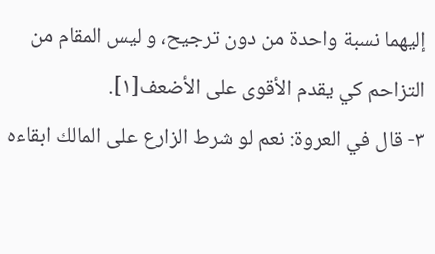إليهما نسبة واحدة من دون ترجيح، و ليس المقام من التزاحم كي يقدم الأقوى على الأضعف[١].
٣- قال في العروة: نعم لو شرط الزارع على المالك ابقاءه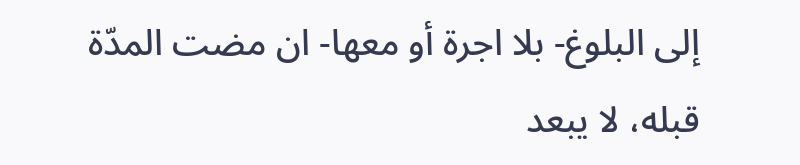إلى البلوغ- بلا اجرة أو معها- ان مضت المدّة قبله، لا يبعد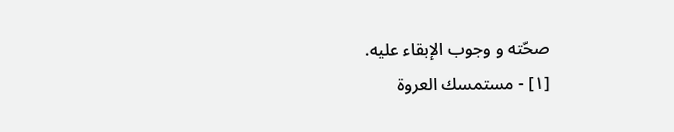صحّته و وجوب الإبقاء عليه.
[١] - مستمسك العروة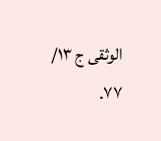الوثقى ج ١٣/ ٧٧.